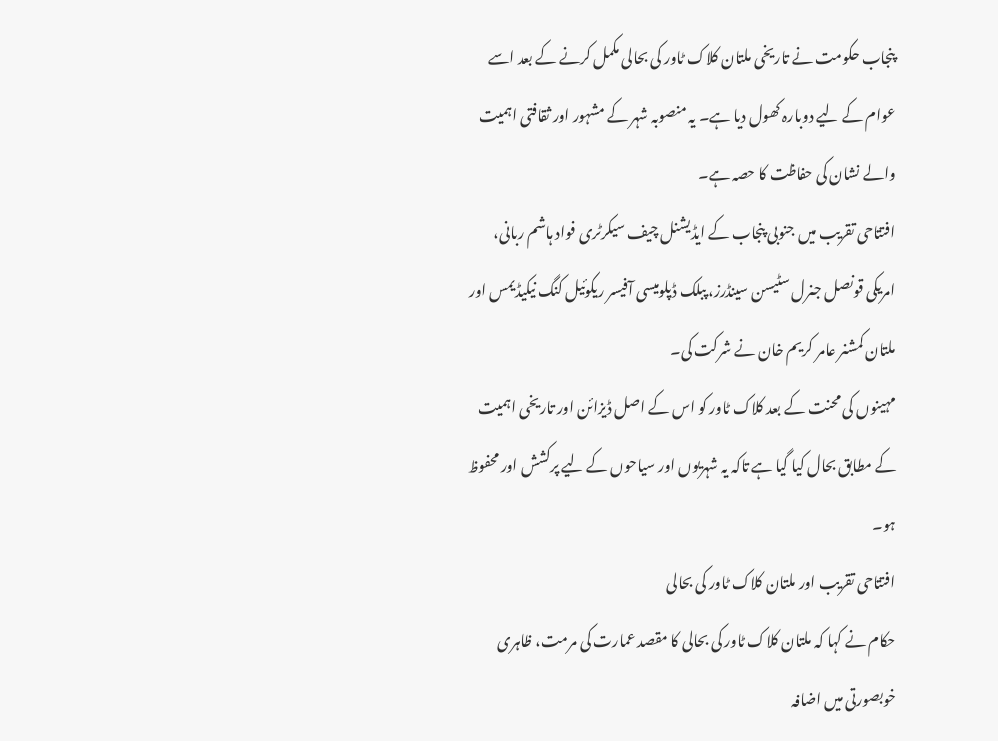پنجاب حکومت نے تاریخی ملتان کلاک ٹاور کی بحالی مکمل کرنے کے بعد اسے عوام کے لیے دوبارہ کھول دیا ہے۔ یہ منصوبہ شہر کے مشہور اور ثقافتی اہمیت والے نشان کی حفاظت کا حصہ ہے۔
افتتاحی تقریب میں جنوبی پنجاب کے ایڈیشنل چیف سیکرٹری فواد ہاشم ربانی، امریکی قونصل جنرل سٹیسن سینڈرز، پبلک ڈپلومیسی آفیسر ریکوئیل کنگ نیکیڈیمس اور ملتان کمشنر عامر کریم خان نے شرکت کی۔
مہینوں کی محنت کے بعد کلاک ٹاور کو اس کے اصل ڈیزائن اور تاریخی اہمیت کے مطابق بحال کیا گیا ہے تاکہ یہ شہریوں اور سیاحوں کے لیے پرکشش اور محفوظ ہو۔
افتتاحی تقریب اور ملتان کلاک ٹاور کی بحالی
حکام نے کہا کہ ملتان کلاک ٹاور کی بحالی کا مقصد عمارت کی مرمت، ظاہری خوبصورتی میں اضافہ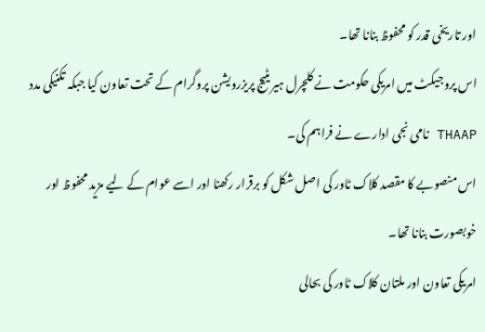اور تاریخی قدر کو محفوظ بنانا تھا۔
اس پروجیکٹ میں امریکی حکومت نے کلچرل ہیریٹیج پریزرویشن پروگرام کے تحت تعاون کیا جبکہ تکنیکی مدد THAAP نامی نجی ادارے نے فراہم کی۔
اس منصوبے کا مقصد کلاک ٹاور کی اصل شکل کو برقرار رکھنا اور اسے عوام کے لیے مزید محفوظ اور خوبصورت بنانا تھا۔
امریکی تعاون اور ملتان کلاک ٹاور کی بحالی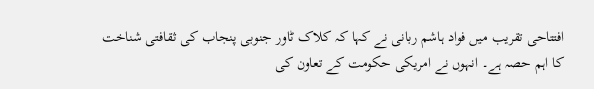افتتاحی تقریب میں فواد ہاشم ربانی نے کہا کہ کلاک ٹاور جنوبی پنجاب کی ثقافتی شناخت کا اہم حصہ ہے۔ انہوں نے امریکی حکومت کے تعاون کی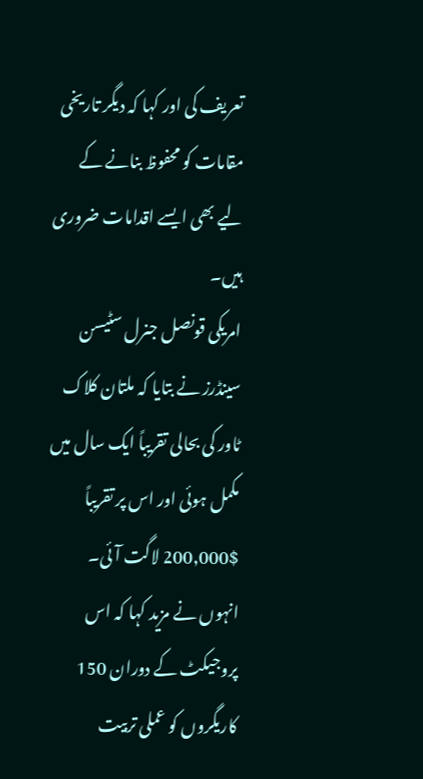تعریف کی اور کہا کہ دیگر تاریخی مقامات کو محفوظ بنانے کے لیے بھی ایسے اقدامات ضروری ہیں۔
امریکی قونصل جنرل سٹیسن سینڈرز نے بتایا کہ ملتان کلاک ٹاور کی بحالی تقریباً ایک سال میں مکمل ہوئی اور اس پر تقریباً $200,000 لاگت آئی۔
انہوں نے مزید کہا کہ اس پروجیکٹ کے دوران 150 کاریگروں کو عملی تربیت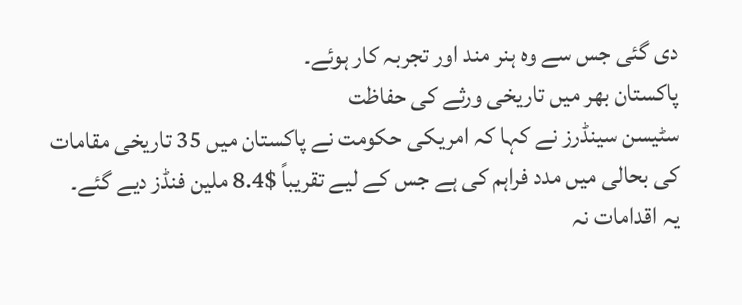دی گئی جس سے وہ ہنر مند اور تجربہ کار ہوئے۔
پاکستان بھر میں تاریخی ورثے کی حفاظت
سٹیسن سینڈرز نے کہا کہ امریکی حکومت نے پاکستان میں 35 تاریخی مقامات کی بحالی میں مدد فراہم کی ہے جس کے لیے تقریباً $8.4 ملین فنڈز دیے گئے۔
یہ اقدامات نہ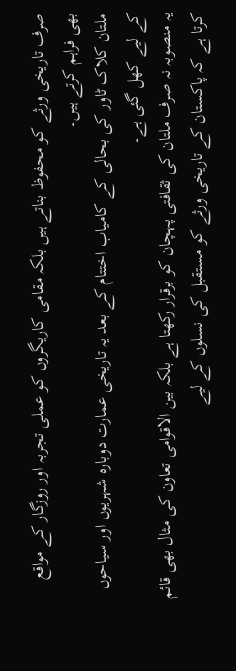صرف تاریخی ورثے کو محفوظ بناتے ہیں بلکہ مقامی کاریگروں کو عملی تجربہ اور روزگار کے مواقع بھی فراہم کرتے ہیں۔
ملتان کلاک ٹاور کی بحالی کے کامیاب اختتام کے بعد یہ تاریخی عمارت دوبارہ شہریوں اور سیاحوں کے لیے کھل گئی ہے۔
یہ منصوبہ نہ صرف ملتان کی ثقافتی پہچان کو برقرار رکھتا ہے بلکہ بین الاقوامی تعاون کی مثال بھی قائم کرتا ہے کہ پاکستان کے تاریخی ورثے کو مستقبل کی نسلوں کے لیے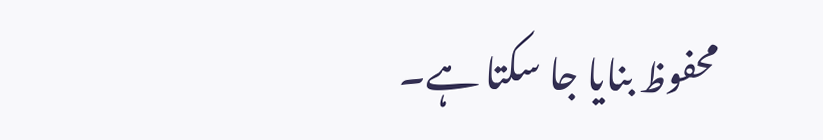محفوظ بنایا جا سکتا ہے۔